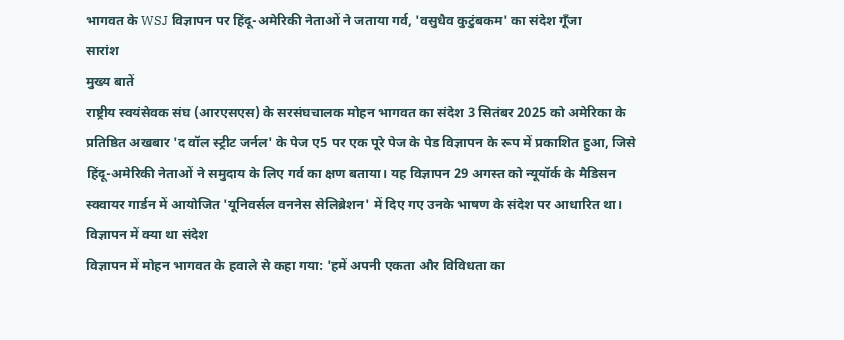भागवत के WSJ विज्ञापन पर हिंदू-अमेरिकी नेताओं ने जताया गर्व, 'वसुधैव कुटुंबकम' का संदेश गूँजा
सारांश
मुख्य बातें
राष्ट्रीय स्वयंसेवक संघ (आरएसएस) के सरसंघचालक मोहन भागवत का संदेश 3 सितंबर 2025 को अमेरिका के प्रतिष्ठित अखबार 'द वॉल स्ट्रीट जर्नल' के पेज ए5 पर एक पूरे पेज के पेड विज्ञापन के रूप में प्रकाशित हुआ, जिसे हिंदू-अमेरिकी नेताओं ने समुदाय के लिए गर्व का क्षण बताया। यह विज्ञापन 29 अगस्त को न्यूयॉर्क के मैडिसन स्क्वायर गार्डन में आयोजित 'यूनिवर्सल वननेस सेलिब्रेशन' में दिए गए उनके भाषण के संदेश पर आधारित था।
विज्ञापन में क्या था संदेश
विज्ञापन में मोहन भागवत के हवाले से कहा गया: 'हमें अपनी एकता और विविधता का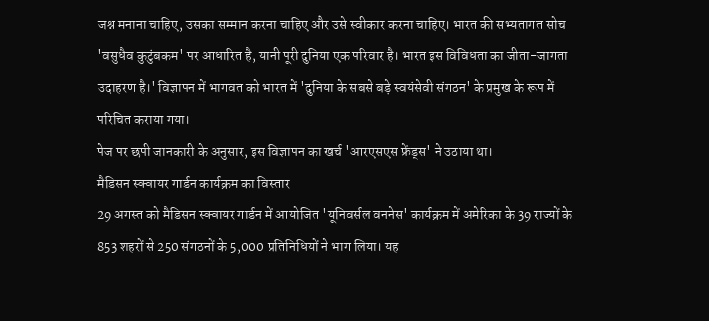जश्न मनाना चाहिए, उसका सम्मान करना चाहिए और उसे स्वीकार करना चाहिए। भारत की सभ्यतागत सोच 'वसुधैव कुटुंबकम' पर आधारित है, यानी पूरी दुनिया एक परिवार है। भारत इस विविधता का जीता-जागता उदाहरण है।' विज्ञापन में भागवत को भारत में 'दुनिया के सबसे बड़े स्वयंसेवी संगठन' के प्रमुख के रूप में परिचित कराया गया।
पेज पर छपी जानकारी के अनुसार, इस विज्ञापन का खर्च 'आरएसएस फ्रेंड्स' ने उठाया था।
मैडिसन स्क्वायर गार्डन कार्यक्रम का विस्तार
29 अगस्त को मैडिसन स्क्वायर गार्डन में आयोजित 'यूनिवर्सल वननेस' कार्यक्रम में अमेरिका के 39 राज्यों के 853 शहरों से 250 संगठनों के 5,000 प्रतिनिधियों ने भाग लिया। यह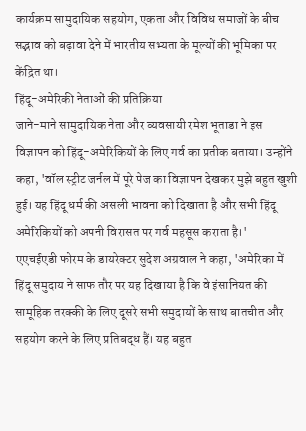कार्यक्रम सामुदायिक सहयोग, एकता और विविध समाजों के बीच सद्भाव को बढ़ावा देने में भारतीय सभ्यता के मूल्यों की भूमिका पर केंद्रित था।
हिंदू-अमेरिकी नेताओं की प्रतिक्रिया
जाने-माने सामुदायिक नेता और व्यवसायी रमेश भूताडा ने इस विज्ञापन को हिंदू-अमेरिकियों के लिए गर्व का प्रतीक बताया। उन्होंने कहा, 'वॉल स्ट्रीट जर्नल में पूरे पेज का विज्ञापन देखकर मुझे बहुत खुशी हुई। यह हिंदू धर्म की असली भावना को दिखाता है और सभी हिंदू अमेरिकियों को अपनी विरासत पर गर्व महसूस कराता है।'
एएचईएडी फोरम के डायरेक्टर सुदेश अग्रवाल ने कहा, 'अमेरिका में हिंदू समुदाय ने साफ तौर पर यह दिखाया है कि वे इंसानियत की सामूहिक तरक्की के लिए दूसरे सभी समुदायों के साथ बातचीत और सहयोग करने के लिए प्रतिबद्ध हैं। यह बहुत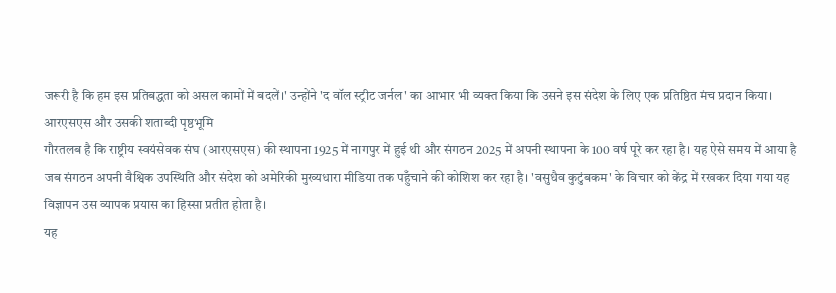जरूरी है कि हम इस प्रतिबद्धता को असल कामों में बदलें।' उन्होंने 'द वॉल स्ट्रीट जर्नल' का आभार भी व्यक्त किया कि उसने इस संदेश के लिए एक प्रतिष्ठित मंच प्रदान किया।
आरएसएस और उसकी शताब्दी पृष्ठभूमि
गौरतलब है कि राष्ट्रीय स्वयंसेवक संघ (आरएसएस) की स्थापना 1925 में नागपुर में हुई थी और संगठन 2025 में अपनी स्थापना के 100 वर्ष पूरे कर रहा है। यह ऐसे समय में आया है जब संगठन अपनी वैश्विक उपस्थिति और संदेश को अमेरिकी मुख्यधारा मीडिया तक पहुँचाने की कोशिश कर रहा है। 'वसुधैव कुटुंबकम' के विचार को केंद्र में रखकर दिया गया यह विज्ञापन उस व्यापक प्रयास का हिस्सा प्रतीत होता है।
यह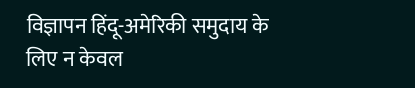विज्ञापन हिंदू-अमेरिकी समुदाय के लिए न केवल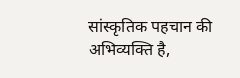सांस्कृतिक पहचान की अभिव्यक्ति है,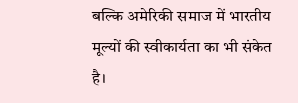बल्कि अमेरिकी समाज में भारतीय मूल्यों की स्वीकार्यता का भी संकेत है।